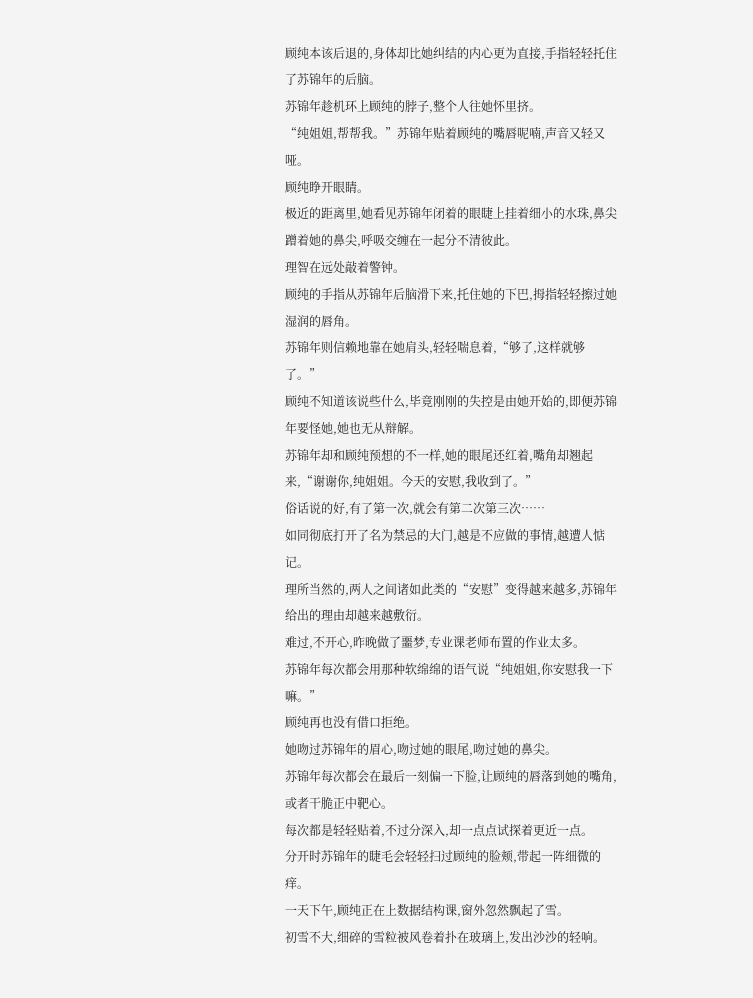顾纯本该后退的,身体却比她纠结的内心更为直接,手指轻轻托住了苏锦年的后脑。
苏锦年趁机环上顾纯的脖子,整个人往她怀里挤。
“纯姐姐,帮帮我。”苏锦年贴着顾纯的嘴唇呢喃,声音又轻又哑。
顾纯睁开眼睛。
极近的距离里,她看见苏锦年闭着的眼睫上挂着细小的水珠,鼻尖蹭着她的鼻尖,呼吸交缠在一起分不清彼此。
理智在远处敲着警钟。
顾纯的手指从苏锦年后脑滑下来,托住她的下巴,拇指轻轻擦过她湿润的唇角。
苏锦年则信赖地靠在她肩头,轻轻喘息着,“够了,这样就够了。”
顾纯不知道该说些什么,毕竟刚刚的失控是由她开始的,即便苏锦年要怪她,她也无从辩解。
苏锦年却和顾纯预想的不一样,她的眼尾还红着,嘴角却翘起来,“谢谢你,纯姐姐。今天的安慰,我收到了。”
俗话说的好,有了第一次,就会有第二次第三次……
如同彻底打开了名为禁忌的大门,越是不应做的事情,越遭人惦记。
理所当然的,两人之间诸如此类的“安慰”变得越来越多,苏锦年给出的理由却越来越敷衍。
难过,不开心,昨晚做了噩梦,专业课老师布置的作业太多。
苏锦年每次都会用那种软绵绵的语气说“纯姐姐,你安慰我一下嘛。”
顾纯再也没有借口拒绝。
她吻过苏锦年的眉心,吻过她的眼尾,吻过她的鼻尖。
苏锦年每次都会在最后一刻偏一下脸,让顾纯的唇落到她的嘴角,或者干脆正中靶心。
每次都是轻轻贴着,不过分深入,却一点点试探着更近一点。
分开时苏锦年的睫毛会轻轻扫过顾纯的脸颊,带起一阵细微的痒。
一天下午,顾纯正在上数据结构课,窗外忽然飘起了雪。
初雪不大,细碎的雪粒被风卷着扑在玻璃上,发出沙沙的轻响。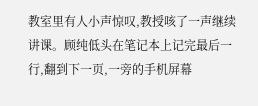教室里有人小声惊叹,教授咳了一声继续讲课。顾纯低头在笔记本上记完最后一行,翻到下一页,一旁的手机屏幕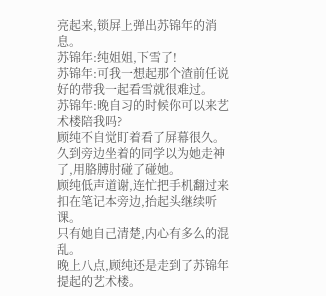亮起来,锁屏上弹出苏锦年的消息。
苏锦年:纯姐姐,下雪了!
苏锦年:可我一想起那个渣前任说好的带我一起看雪就很难过。
苏锦年:晚自习的时候你可以来艺术楼陪我吗?
顾纯不自觉盯着看了屏幕很久。
久到旁边坐着的同学以为她走神了,用胳膊肘碰了碰她。
顾纯低声道谢,连忙把手机翻过来扣在笔记本旁边,抬起头继续听课。
只有她自己清楚,内心有多么的混乱。
晚上八点,顾纯还是走到了苏锦年提起的艺术楼。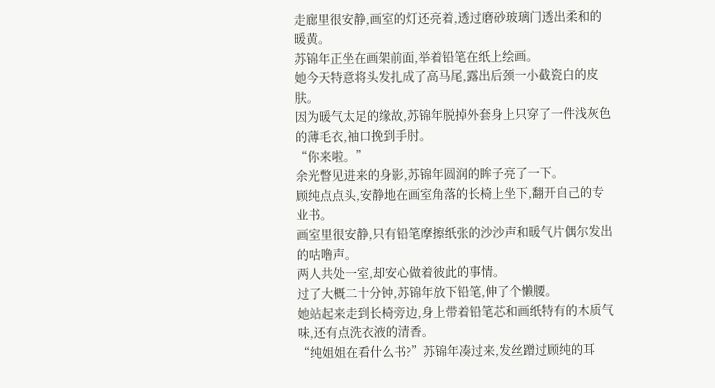走廊里很安静,画室的灯还亮着,透过磨砂玻璃门透出柔和的暖黄。
苏锦年正坐在画架前面,举着铅笔在纸上绘画。
她今天特意将头发扎成了高马尾,露出后颈一小截瓷白的皮肤。
因为暖气太足的缘故,苏锦年脱掉外套身上只穿了一件浅灰色的薄毛衣,袖口挽到手肘。
“你来啦。”
余光瞥见进来的身影,苏锦年圆润的眸子亮了一下。
顾纯点点头,安静地在画室角落的长椅上坐下,翻开自己的专业书。
画室里很安静,只有铅笔摩擦纸张的沙沙声和暖气片偶尔发出的咕噜声。
两人共处一室,却安心做着彼此的事情。
过了大概二十分钟,苏锦年放下铅笔,伸了个懒腰。
她站起来走到长椅旁边,身上带着铅笔芯和画纸特有的木质气味,还有点洗衣液的清香。
“纯姐姐在看什么书?”苏锦年凑过来,发丝蹭过顾纯的耳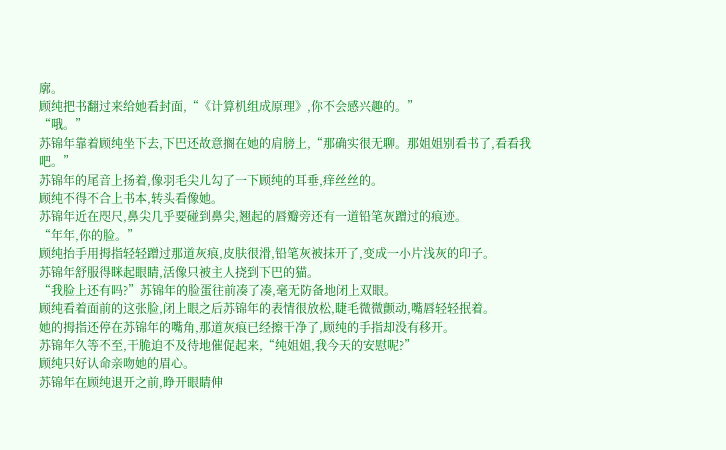廓。
顾纯把书翻过来给她看封面,“《计算机组成原理》,你不会感兴趣的。”
“哦。”
苏锦年靠着顾纯坐下去,下巴还故意搁在她的肩膀上,“那确实很无聊。那姐姐别看书了,看看我吧。”
苏锦年的尾音上扬着,像羽毛尖儿勾了一下顾纯的耳垂,痒丝丝的。
顾纯不得不合上书本,转头看像她。
苏锦年近在咫尺,鼻尖几乎要碰到鼻尖,翘起的唇瓣旁还有一道铅笔灰蹭过的痕迹。
“年年,你的脸。”
顾纯抬手用拇指轻轻蹭过那道灰痕,皮肤很滑,铅笔灰被抹开了,变成一小片浅灰的印子。
苏锦年舒服得眯起眼睛,活像只被主人挠到下巴的猫。
“我脸上还有吗?”苏锦年的脸蛋往前凑了凑,毫无防备地闭上双眼。
顾纯看着面前的这张脸,闭上眼之后苏锦年的表情很放松,睫毛微微颤动,嘴唇轻轻抿着。
她的拇指还停在苏锦年的嘴角,那道灰痕已经擦干净了,顾纯的手指却没有移开。
苏锦年久等不至,干脆迫不及待地催促起来,“纯姐姐,我今天的安慰呢?”
顾纯只好认命亲吻她的眉心。
苏锦年在顾纯退开之前,睁开眼睛伸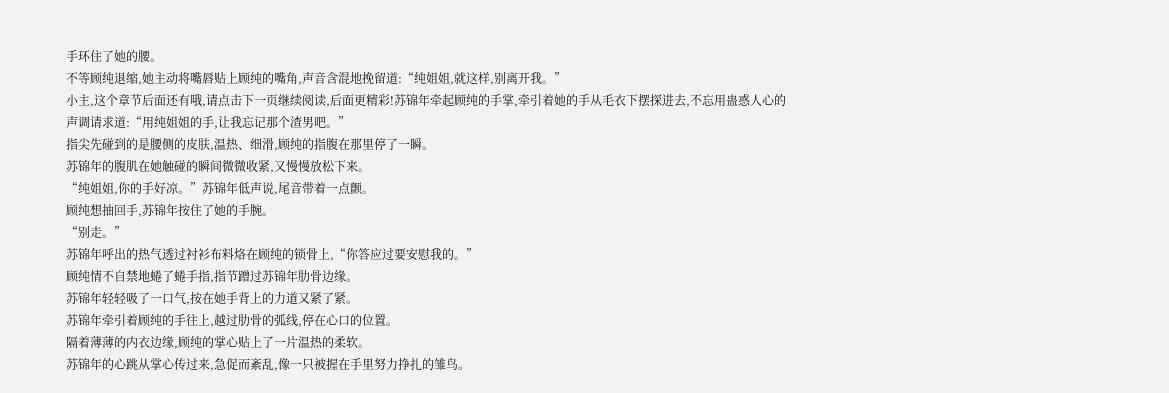手环住了她的腰。
不等顾纯退缩,她主动将嘴唇贴上顾纯的嘴角,声音含混地挽留道:“纯姐姐,就这样,别离开我。”
小主,这个章节后面还有哦,请点击下一页继续阅读,后面更精彩!苏锦年牵起顾纯的手掌,牵引着她的手从毛衣下摆探进去,不忘用蛊惑人心的声调请求道:“用纯姐姐的手,让我忘记那个渣男吧。”
指尖先碰到的是腰侧的皮肤,温热、细滑,顾纯的指腹在那里停了一瞬。
苏锦年的腹肌在她触碰的瞬间微微收紧,又慢慢放松下来。
“纯姐姐,你的手好凉。”苏锦年低声说,尾音带着一点颤。
顾纯想抽回手,苏锦年按住了她的手腕。
“别走。”
苏锦年呼出的热气透过衬衫布料烙在顾纯的锁骨上,“你答应过要安慰我的。”
顾纯情不自禁地蜷了蜷手指,指节蹭过苏锦年肋骨边缘。
苏锦年轻轻吸了一口气,按在她手背上的力道又紧了紧。
苏锦年牵引着顾纯的手往上,越过肋骨的弧线,停在心口的位置。
隔着薄薄的内衣边缘,顾纯的掌心贴上了一片温热的柔软。
苏锦年的心跳从掌心传过来,急促而紊乱,像一只被握在手里努力挣扎的雏鸟。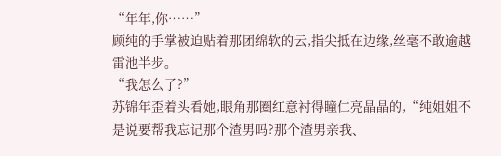“年年,你……”
顾纯的手掌被迫贴着那团绵软的云,指尖抵在边缘,丝毫不敢逾越雷池半步。
“我怎么了?”
苏锦年歪着头看她,眼角那圈红意衬得瞳仁亮晶晶的,“纯姐姐不是说要帮我忘记那个渣男吗?那个渣男亲我、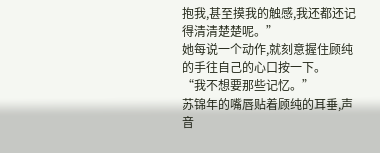抱我,甚至摸我的触感,我还都还记得清清楚楚呢。”
她每说一个动作,就刻意握住顾纯的手往自己的心口按一下。
“我不想要那些记忆。”
苏锦年的嘴唇贴着顾纯的耳垂,声音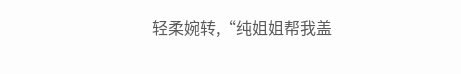轻柔婉转,“纯姐姐帮我盖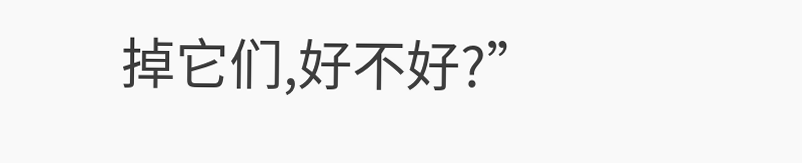掉它们,好不好?”